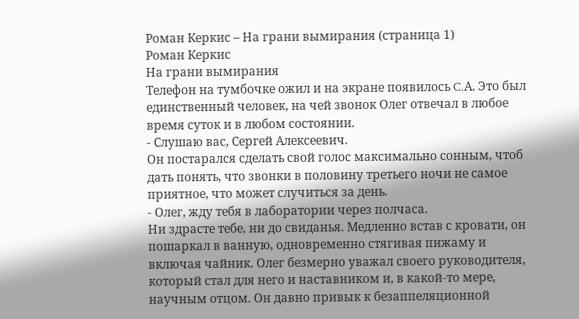Роман Керкис – На грани вымирания (страница 1)
Роман Керкис
На грани вымирания
Телефон на тумбочке ожил и на экране появилось C.А. Это был единственный человек, на чей звонок Олег отвечал в любое время суток и в любом состоянии.
- Слушаю вас, Сергей Алексеевич.
Он постарался сделать свой голос максимально сонным, чтоб дать понять, что звонки в половину третьего ночи не самое приятное, что может случиться за день.
- Олег, жду тебя в лаборатории через полчаса.
Ни здрасте тебе, ни до свиданья. Медленно встав с кровати, он пошаркал в ванную, одновременно стягивая пижаму и включая чайник. Олег безмерно уважал своего руководителя, который стал для него и наставником и, в какой-то мере, научным отцом. Он давно привык к безаппеляционной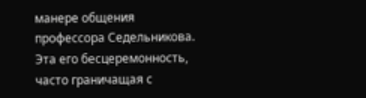манере общения профессора Седельникова. Эта его бесцеремонность, часто граничащая с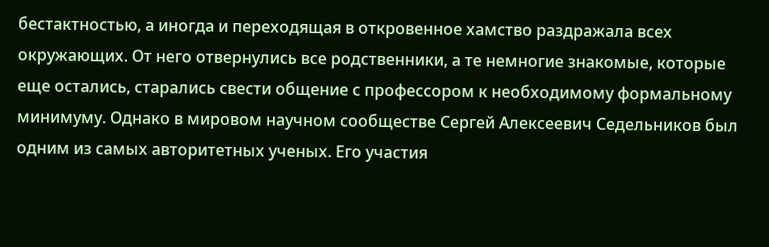бестактностью, а иногда и переходящая в откровенное хамство раздражала всех окружающих. От него отвернулись все родственники, а те немногие знакомые, которые еще остались, старались свести общение с профессором к необходимому формальному минимуму. Однако в мировом научном сообществе Сергей Алексеевич Седельников был одним из самых авторитетных ученых. Его участия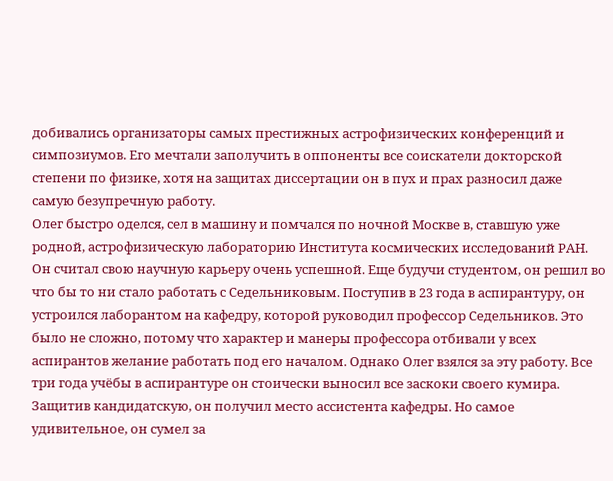добивались организаторы самых престижных астрофизических конференций и симпозиумов. Его мечтали заполучить в оппоненты все соискатели докторской степени по физике, хотя на защитах диссертации он в пух и прах разносил даже самую безупречную работу.
Олег быстро оделся, сел в машину и помчался по ночной Москве в, ставшую уже родной, астрофизическую лабораторию Института космических исследований РАН. Он считал свою научную карьеру очень успешной. Еще будучи студентом, он решил во что бы то ни стало работать с Седельниковым. Поступив в 23 года в аспирантуру, он устроился лаборантом на кафедру, которой руководил профессор Седельников. Это было не сложно, потому что характер и манеры профессора отбивали у всех аспирантов желание работать под его началом. Однако Олег взялся за эту работу. Все три года учёбы в аспирантуре он стоически выносил все заскоки своего кумира. Защитив кандидатскую, он получил место ассистента кафедры. Но самое удивительное, он сумел за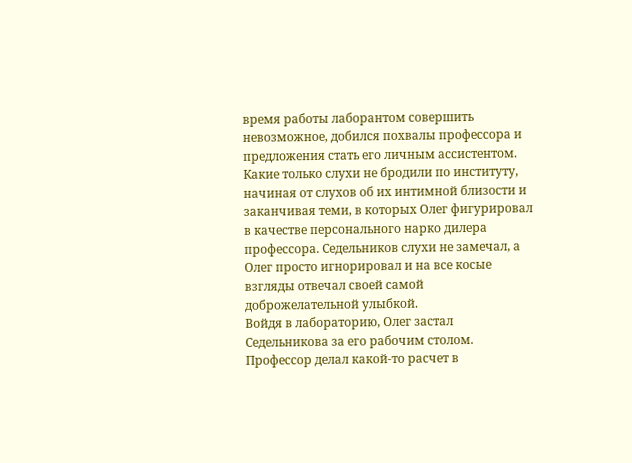время работы лаборантом совершить невозможное, добился похвалы профессора и предложения стать его личным ассистентом. Какие только слухи не бродили по институту, начиная от слухов об их интимной близости и заканчивая теми, в которых Олег фигурировал в качестве персонального нарко дилера профессора. Седельников слухи не замечал, а Олег просто игнорировал и на все косые взгляды отвечал своей самой доброжелательной улыбкой.
Войдя в лабораторию, Олег застал Седельникова за его рабочим столом. Профессор делал какой-то расчет в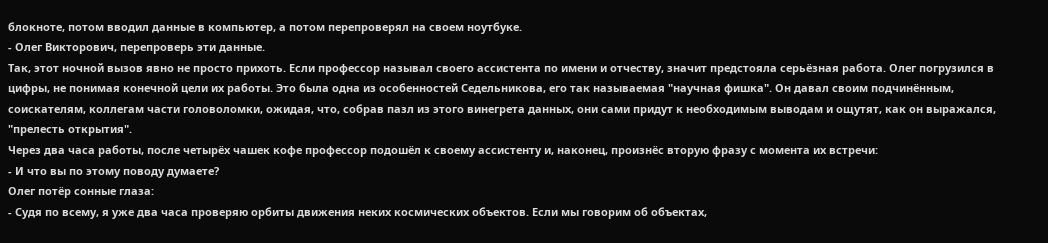блокноте, потом вводил данные в компьютер, а потом перепроверял на своем ноутбуке.
- Олег Викторович, перепроверь эти данные.
Так, этот ночной вызов явно не просто прихоть. Если профессор называл своего ассистента по имени и отчеству, значит предстояла серьёзная работа. Олег погрузился в цифры, не понимая конечной цели их работы. Это была одна из особенностей Седельникова, его так называемая "научная фишка". Он давал своим подчинённым, соискателям, коллегам части головоломки, ожидая, что, собрав пазл из этого винегрета данных, они сами придут к необходимым выводам и ощутят, как он выражался, "прелесть открытия".
Через два часа работы, после четырёх чашек кофе профессор подошёл к своему ассистенту и, наконец, произнёс вторую фразу с момента их встречи:
- И что вы по этому поводу думаете?
Олег потёр сонные глаза:
- Судя по всему, я уже два часа проверяю орбиты движения неких космических объектов. Если мы говорим об объектах,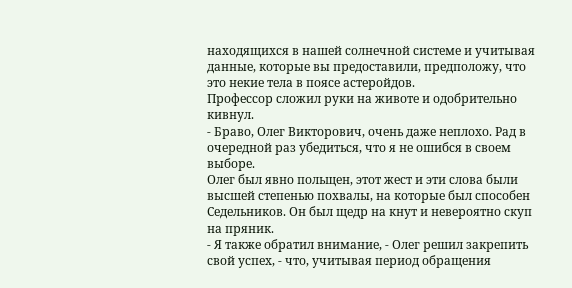находящихся в нашей солнечной системе и учитывая данные, которые вы предоставили, предположу, что это некие тела в поясе астеройдов.
Профессор сложил руки на животе и одобрительно кивнул.
- Браво, Олег Викторович, очень даже неплохо. Рад в очередной раз убедиться, что я не ошибся в своем выборе.
Олег был явно польщен, этот жест и эти слова были высшей степенью похвалы, на которые был способен Седельников. Он был щедр на кнут и невероятно скуп на пряник.
- Я также обратил внимание, - Олег решил закрепить свой успех, - что, учитывая период обращения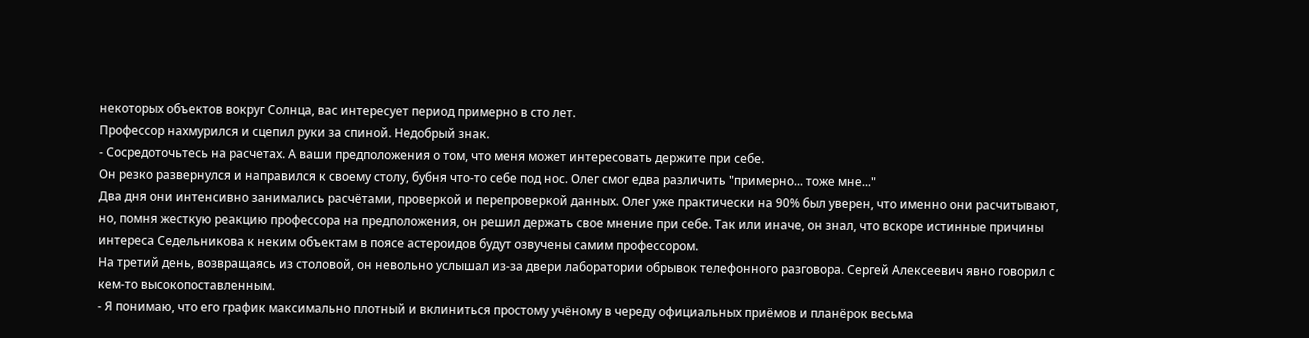некоторых объектов вокруг Солнца, вас интересует период примерно в сто лет.
Профессор нахмурился и сцепил руки за спиной. Недобрый знак.
- Сосредоточьтесь на расчетах. А ваши предположения о том, что меня может интересовать держите при себе.
Он резко развернулся и направился к своему столу, бубня что-то себе под нос. Олег смог едва различить "примерно... тоже мне..."
Два дня они интенсивно занимались расчётами, проверкой и перепроверкой данных. Олег уже практически на 90% был уверен, что именно они расчитывают, но, помня жесткую реакцию профессора на предположения, он решил держать свое мнение при себе. Так или иначе, он знал, что вскоре истинные причины интереса Седельникова к неким объектам в поясе астероидов будут озвучены самим профессором.
На третий день, возвращаясь из столовой, он невольно услышал из-за двери лаборатории обрывок телефонного разговора. Сергей Алексеевич явно говорил с кем-то высокопоставленным.
- Я понимаю, что его график максимально плотный и вклиниться простому учёному в череду официальных приёмов и планёрок весьма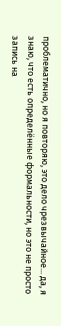проблематично, но я повторяю, это дело чрезвычайное... да, я знаю, что есть определённые формальности, но это не просто запись на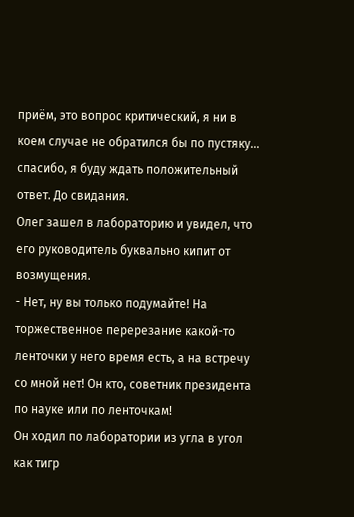приём, это вопрос критический, я ни в коем случае не обратился бы по пустяку... спасибо, я буду ждать положительный ответ. До свидания.
Олег зашел в лабораторию и увидел, что его руководитель буквально кипит от возмущения.
- Нет, ну вы только подумайте! На торжественное перерезание какой-то ленточки у него время есть, а на встречу со мной нет! Он кто, советник президента по науке или по ленточкам!
Он ходил по лаборатории из угла в угол как тигр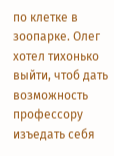по клетке в зоопарке. Олег хотел тихонько выйти, чтоб дать возможность профессору изъедать себя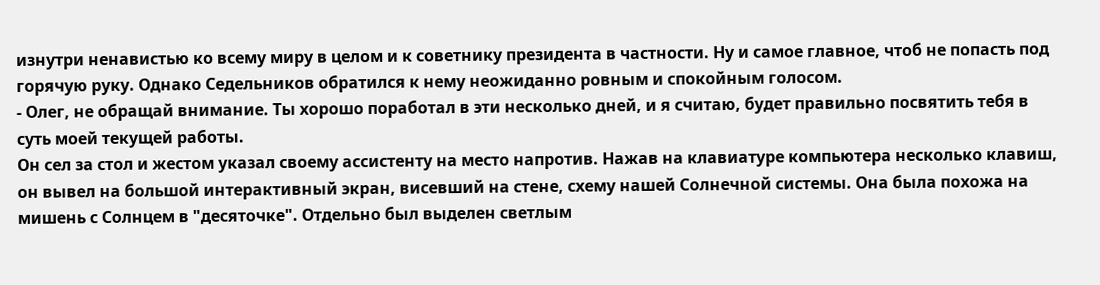изнутри ненавистью ко всему миру в целом и к советнику президента в частности. Ну и самое главное, чтоб не попасть под горячую руку. Однако Седельников обратился к нему неожиданно ровным и спокойным голосом.
- Олег, не обращай внимание. Ты хорошо поработал в эти несколько дней, и я считаю, будет правильно посвятить тебя в суть моей текущей работы.
Он сел за стол и жестом указал своему ассистенту на место напротив. Нажав на клавиатуре компьютера несколько клавиш, он вывел на большой интерактивный экран, висевший на стене, схему нашей Солнечной системы. Она была похожа на мишень с Солнцем в "десяточке". Отдельно был выделен светлым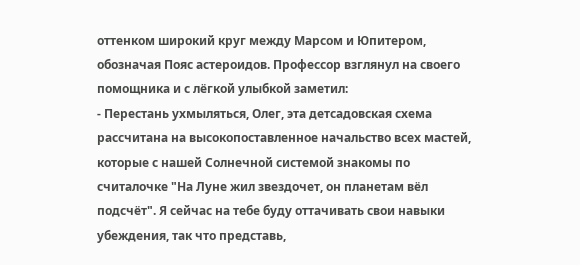оттенком широкий круг между Марсом и Юпитером, обозначая Пояс астероидов. Профессор взглянул на своего помощника и с лёгкой улыбкой заметил:
- Перестань ухмыляться, Олег, эта детсадовская схема рассчитана на высокопоставленное начальство всех мастей, которые с нашей Солнечной системой знакомы по считалочке "На Луне жил звездочет, он планетам вёл подсчёт". Я сейчас на тебе буду оттачивать свои навыки убеждения, так что представь,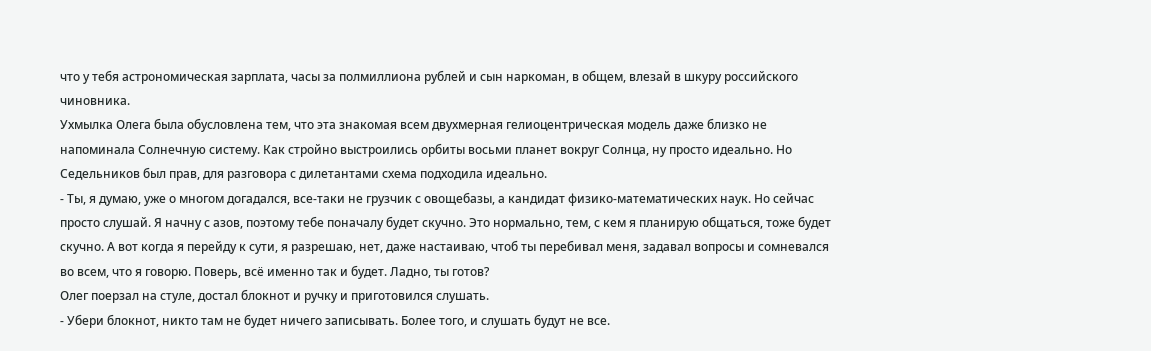что у тебя астрономическая зарплата, часы за полмиллиона рублей и сын наркоман, в общем, влезай в шкуру российского чиновника.
Ухмылка Олега была обусловлена тем, что эта знакомая всем двухмерная гелиоцентрическая модель даже близко не напоминала Солнечную систему. Как стройно выстроились орбиты восьми планет вокруг Солнца, ну просто идеально. Но Седельников был прав, для разговора с дилетантами схема подходила идеально.
- Ты, я думаю, уже о многом догадался, все-таки не грузчик с овощебазы, а кандидат физико-математических наук. Но сейчас просто слушай. Я начну с азов, поэтому тебе поначалу будет скучно. Это нормально, тем, с кем я планирую общаться, тоже будет скучно. А вот когда я перейду к сути, я разрешаю, нет, даже настаиваю, чтоб ты перебивал меня, задавал вопросы и сомневался во всем, что я говорю. Поверь, всё именно так и будет. Ладно, ты готов?
Олег поерзал на стуле, достал блокнот и ручку и приготовился слушать.
- Убери блокнот, никто там не будет ничего записывать. Более того, и слушать будут не все.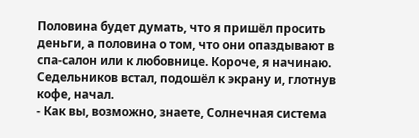Половина будет думать, что я пришёл просить деньги, а половина о том, что они опаздывают в спа-салон или к любовнице. Короче, я начинаю.
Седельников встал, подошёл к экрану и, глотнув кофе, начал.
- Как вы, возможно, знаете, Солнечная система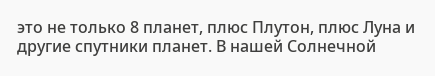это не только 8 планет, плюс Плутон, плюс Луна и другие спутники планет. В нашей Солнечной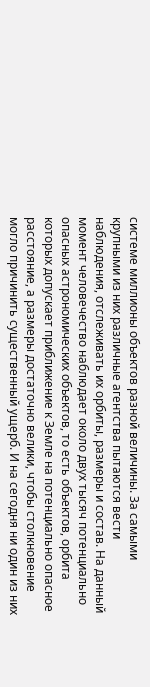системе миллионы объектов разной величины. За самыми крупными из них различные агентства пытаются вести наблюдения, отслеживать их орбиты, размеры и состав. На данный момент человечество наблюдает около двух тысяч потенциально опасных астрономических объектов, то есть объектов, орбита которых допускает приближение к Земле на потенциально опасное расстояние, а размеры достаточно велики, чтобы столкновение могло причинить существенный ущерб. И на сегодня ни один из них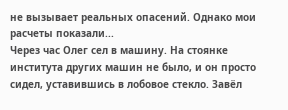не вызывает реальных опасений. Однако мои расчеты показали...
Через час Олег сел в машину. На стоянке института других машин не было, и он просто сидел, уставившись в лобовое стекло. Завёл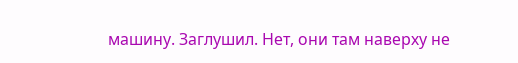машину. Заглушил. Нет, они там наверху не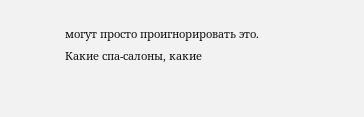могут просто проигнорировать это. Какие спа-салоны, какие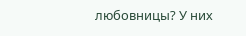любовницы? У них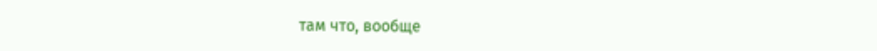там что, вообще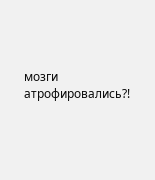мозги атрофировались?!